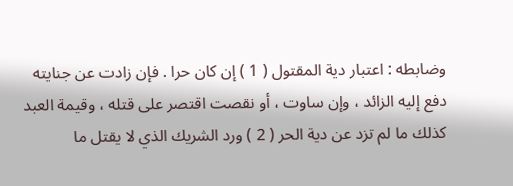وضابطه : اعتبار دية المقتول ( 1 ) إن كان حرا . فإن زادت عن جنايته
دفع إليه الزائد ، وإن ساوت ، أو نقصت اقتصر على قتله ، وقيمة العبد
كذلك ما لم تزد عن دية الحر ( 2 ) ورد الشريك الذي لا يقتل ما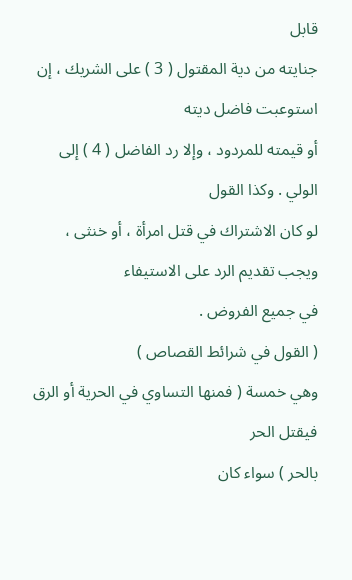قابل
جنايته من دية المقتول ( 3 ) على الشريك ، إن استوعبت فاضل ديته
أو قيمته للمردود ، وإلا رد الفاضل ( 4 ) إلى الولي . وكذا القول
لو كان الاشتراك في قتل امرأة ، أو خنثى ، ويجب تقديم الرد على الاستيفاء
في جميع الفروض .
( القول في شرائط القصاص )
وهي خمسة ( فمنها التساوي في الحرية أو الرق فيقتل الحر
بالحر ) سواء كان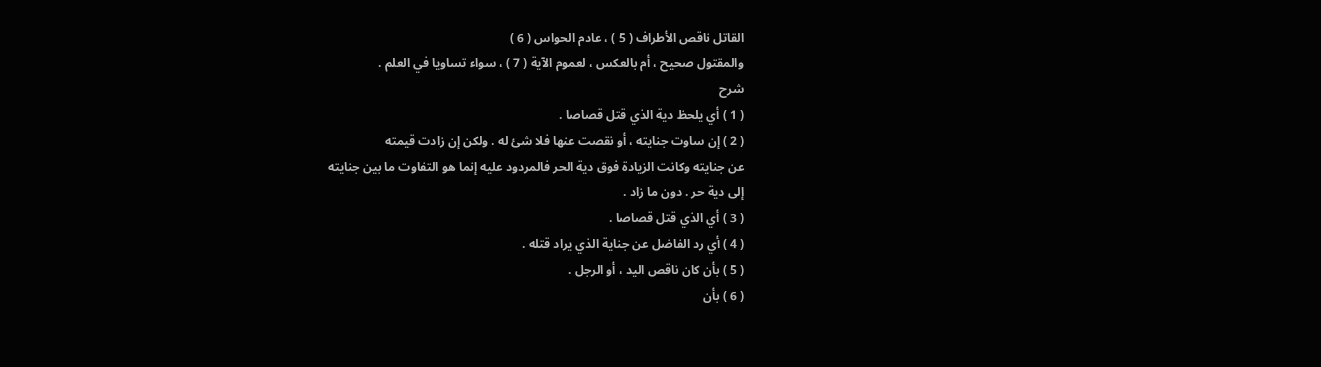القاتل ناقص الأطراف ( 5 ) ، عادم الحواس ( 6 )
والمقتول صحيح ، أم بالعكس ، لعموم الآية ( 7 ) ، سواء تساويا في العلم .
شرح
( 1 ) أي يلحظ دية الذي قتل قصاصا .
( 2 ) إن ساوت جنايته ، أو نقصت عنها فلا شئ له . ولكن إن زادت قيمته
عن جنايته وكانت الزيادة فوق دية الحر فالمردود عليه إنما هو التفاوت ما بين جنايته
إلى دية حر . دون ما زاد .
( 3 ) أي الذي قتل قصاصا .
( 4 ) أي رد الفاضل عن جناية الذي يراد قتله .
( 5 ) بأن كان ناقص اليد ، أو الرجل .
( 6 ) بأن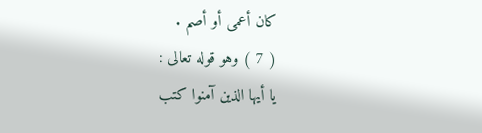كان أعمى أو أصم .
( 7 ) وهو قوله تعالى :
يا أيها الذين آمنوا كتب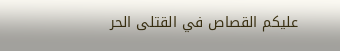عليكم القصاص في القتلى الحر